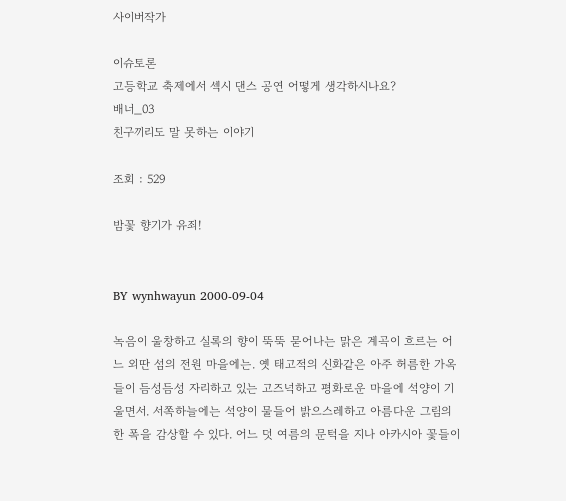사이버작가

이슈토론
고등학교 축제에서 섹시 댄스 공연 어떻게 생각하시나요?
배너_03
친구끼리도 말 못하는 이야기

조회 : 529

밤꽃 향기가 유죄!


BY wynhwayun 2000-09-04

녹음이 울창하고 실록의 향이 뚝뚝 묻어나는 맑은 계곡이 흐르는 어느 외딴 섬의 전원 마을에는. 옛 태고적의 신화같은 아주 허름한 가옥들이 듬성듬성 자리하고 있는 고즈넉하고 평화로운 마을에 석양이 기울면서. 서쪽하늘에는 석양이 물들어 밝으스레하고 아름다운 그림의 한 폭을 감상할 수 있다. 어느 덧 여름의 문턱을 지나 아카시아 꽃들이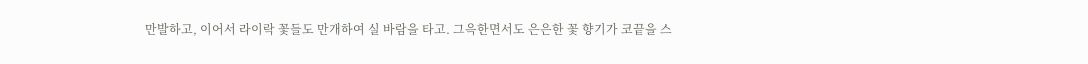만발하고, 이어서 라이락 꽃들도 만개하여 실 바람을 타고. 그윽한면서도 은은한 꽃 향기가 코끝을 스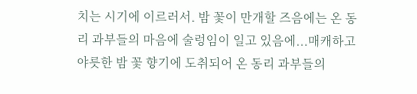치는 시기에 이르러서. 밤 꽃이 만개할 즈음에는 온 동리 과부들의 마음에 술렁임이 일고 있음에...매캐하고 야릇한 밤 꽃 향기에 도취되어 온 동리 과부들의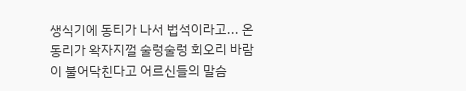생식기에 동티가 나서 법석이라고... 온 동리가 왁자지껄 술렁술렁 회오리 바람이 불어닥친다고 어르신들의 말슴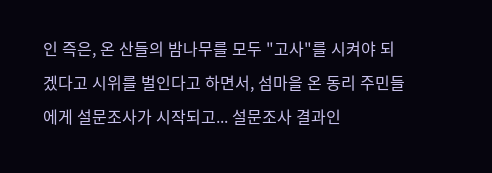인 즉은, 온 산들의 밤나무를 모두 "고사"를 시켜야 되겠다고 시위를 벌인다고 하면서, 섬마을 온 동리 주민들에게 설문조사가 시작되고... 설문조사 결과인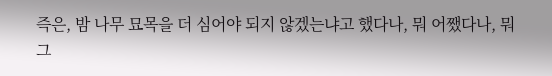즉은, 밤 나무 묘목을 더 심어야 되지 않겠는냐고 했다나, 뭐 어쨌다나, 뭐 그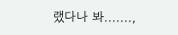랬다나 봐.......,